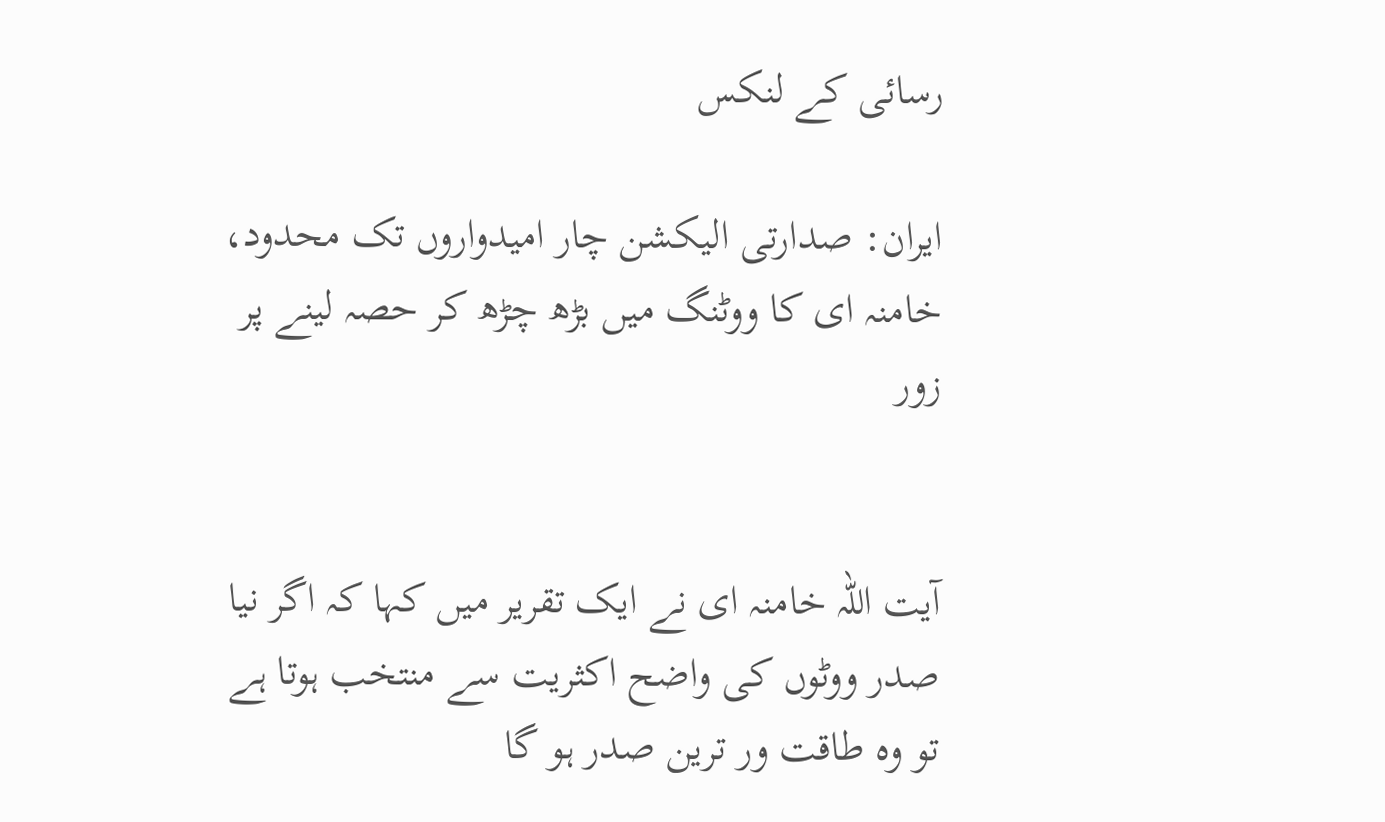رسائی کے لنکس

ایران: صدارتی الیکشن چار امیدواروں تک محدود، خامنہ ای کا ووٹنگ میں بڑھ چڑھ کر حصہ لینے پر زور


آیت اللہ خامنہ ای نے ایک تقریر میں کہا کہ اگر نیا صدر ووٹوں کی واضح اکثریت سے منتخب ہوتا ہے تو وہ طاقت ور ترین صدر ہو گا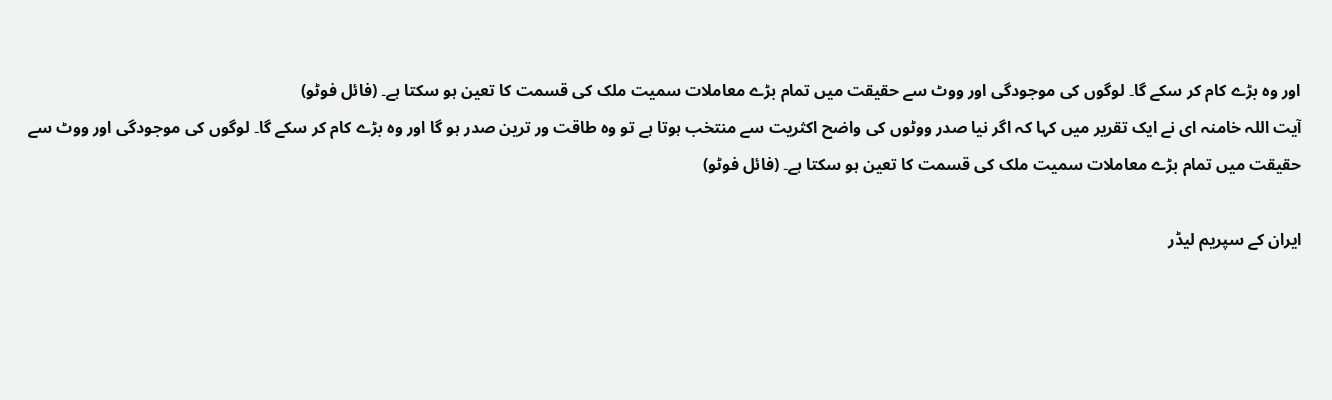اور وہ بڑے کام کر سکے گا۔ لوگوں کی موجودگی اور ووٹ سے حقیقت میں تمام بڑے معاملات سمیت ملک کی قسمت کا تعین ہو سکتا ہے۔ (فائل فوٹو)
آیت اللہ خامنہ ای نے ایک تقریر میں کہا کہ اگر نیا صدر ووٹوں کی واضح اکثریت سے منتخب ہوتا ہے تو وہ طاقت ور ترین صدر ہو گا اور وہ بڑے کام کر سکے گا۔ لوگوں کی موجودگی اور ووٹ سے حقیقت میں تمام بڑے معاملات سمیت ملک کی قسمت کا تعین ہو سکتا ہے۔ (فائل فوٹو)

ایران کے سپریم لیڈر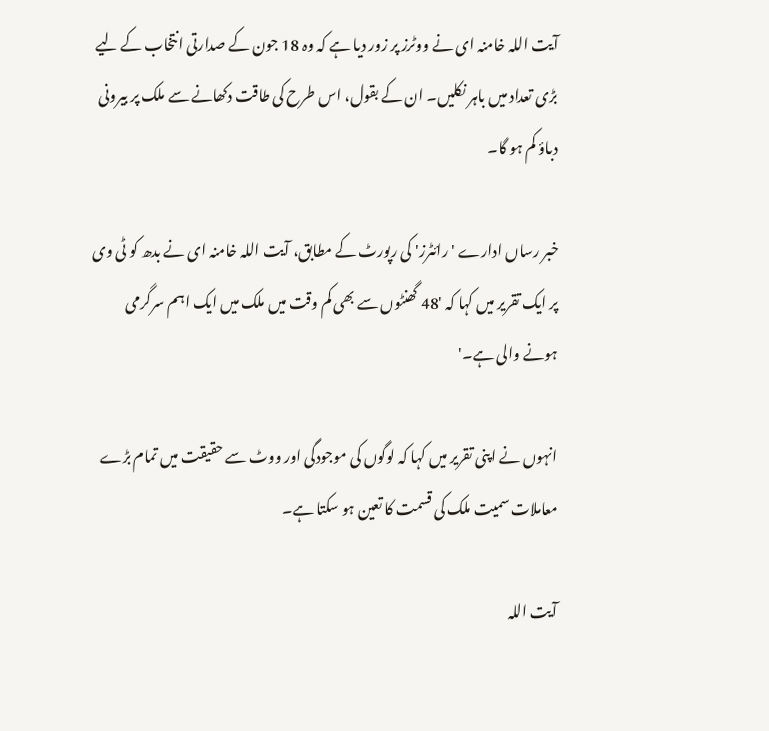آیت اللہ خامنہ ای نے ووٹرز پر زور دیا ہے کہ وہ 18 جون کے صدارتی انتخاب کے لیے بڑی تعداد میں باہر نکلیں۔ ان کے بقول، اس طرح کی طاقت دکھانے سے ملک پر بیرونی دباؤ کم ہو گا۔

خبر رساں ادارے 'رائٹرز' کی رپورٹ کے مطابق، آیت اللہ خامنہ ای نے بدھ کو ٹی وی پر ایک تقریر میں کہا کہ '48 گھنٹوں سے بھی کم وقت میں ملک میں ایک اہم سرگرمی ہونے والی ہے۔'

انہوں نے اپنی تقریر میں کہا کہ لوگوں کی موجودگی اور ووٹ سے حقیقت میں تمام بڑے معاملات سمیت ملک کی قسمت کا تعین ہو سکتا ہے۔

آیت اللہ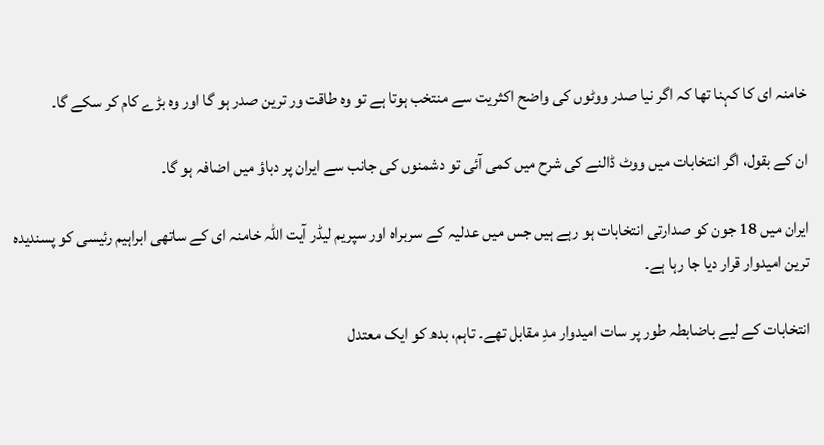خامنہ ای کا کہنا تھا کہ اگر نیا صدر ووٹوں کی واضح اکثریت سے منتخب ہوتا ہے تو وہ طاقت ور ترین صدر ہو گا اور وہ بڑے کام کر سکے گا۔

ان کے بقول، اگر انتخابات میں ووٹ ڈالنے کی شرح میں کمی آئی تو دشمنوں کی جانب سے ایران پر دباؤ میں اضافہ ہو گا۔

ایران میں 18 جون کو صدارتی انتخابات ہو رہے ہیں جس میں عدلیہ کے سربراہ اور سپریم لیڈر آیت اللہ خامنہ ای کے ساتھی ابراہیم رئیسی کو پسندیدہ ترین امیدوار قرار دیا جا رہا ہے۔

انتخابات کے لیے باضابطہ طور پر سات امیدوار مدِ مقابل تھے۔ تاہم، بدھ کو ایک معتدل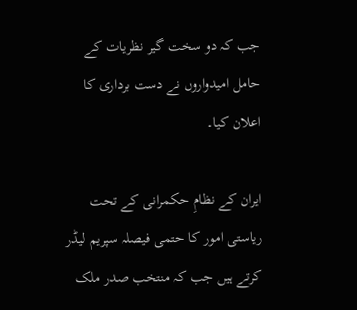جب کہ دو سخت گیر نظریات کے حامل امیدواروں نے دست برداری کا اعلان کیا۔

ایران کے نظامِ حکمرانی کے تحت ریاستی امور کا حتمی فیصلہ سپریم لیڈر کرتے ہیں جب کہ منتخب صدر ملک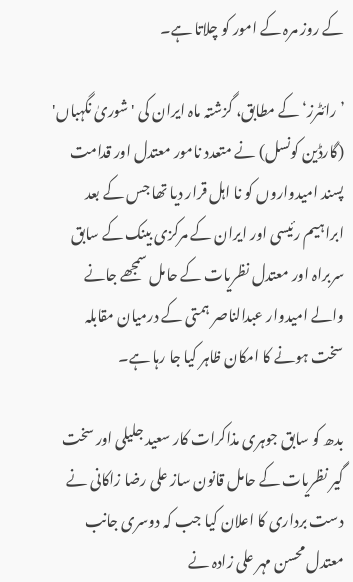کے روز مرہ کے امور کو چلاتا ہے۔

’رائٹرز‘ کے مطابق، گزشتہ ماہ ایران کی 'شوریٰ نگہباں' (گارڈین کونسل) نے متعدد نامور معتدل اور قدامت پسند امیدواروں کو نا اہل قرار دیا تھا جس کے بعد ابراہیم رئیسی اور ایران کے مرکزی بینک کے سابق سربراہ اور معتدل نظریات کے حامل سمجھے جانے والے امیدوار عبدالناصر ہمتی کے درمیان مقابلہ سخت ہونے کا امکان ظاہر کیا جا رہا ہے۔

بدھ کو سابق جوہری مذاکرات کار سعید جلیلی اور سخت گیر نظریات کے حامل قانون ساز علی رضا زاکانی نے دست برداری کا اعلان کیا جب کہ دوسری جانب معتدل محسن مہر علی زادہ نے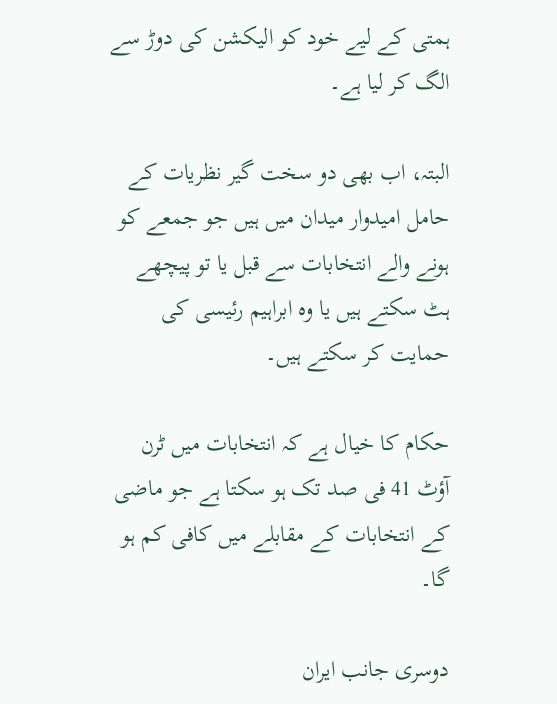ہمتی کے لیے خود کو الیکشن کی دوڑ سے الگ کر لیا ہے۔

البتہ، اب بھی دو سخت گیر نظریات کے حامل امیدوار میدان میں ہیں جو جمعے کو ہونے والے انتخابات سے قبل یا تو پیچھے ہٹ سکتے ہیں یا وہ ابراہیم رئیسی کی حمایت کر سکتے ہیں۔

حکام کا خیال ہے کہ انتخابات میں ٹرن آؤٹ 41 فی صد تک ہو سکتا ہے جو ماضی کے انتخابات کے مقابلے میں کافی کم ہو گا۔

دوسری جانب ایران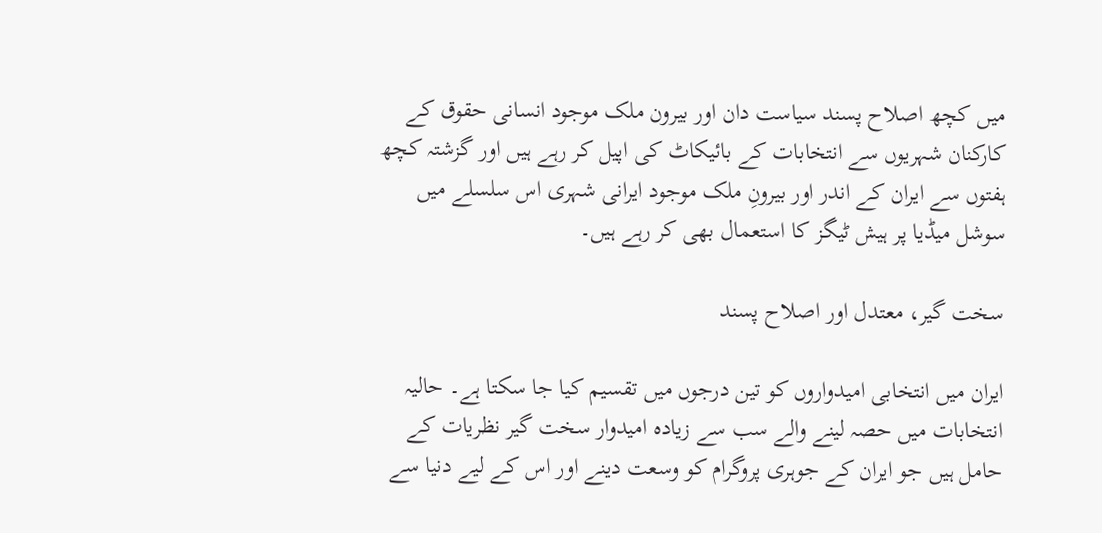میں کچھ اصلاح پسند سیاست دان اور بیرون ملک موجود انسانی حقوق کے کارکنان شہریوں سے انتخابات کے بائیکاٹ کی اپیل کر رہے ہیں اور گزشتہ کچھ ہفتوں سے ایران کے اندر اور بیرونِ ملک موجود ایرانی شہری اس سلسلے میں سوشل میڈیا پر ہیش ٹیگز کا استعمال بھی کر رہے ہیں۔

سخت گیر، معتدل اور اصلاح پسند

ایران میں انتخابی امیدواروں کو تین درجوں میں تقسیم کیا جا سکتا ہے۔ حالیہ انتخابات میں حصہ لینے والے سب سے زیادہ امیدوار سخت گیر نظریات کے حامل ہیں جو ایران کے جوہری پروگرام کو وسعت دینے اور اس کے لیے دنیا سے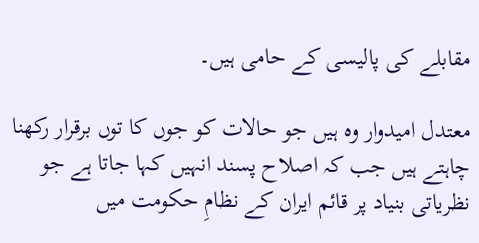مقابلے کی پالیسی کے حامی ہیں۔

معتدل امیدوار وہ ہیں جو حالات کو جوں کا توں برقرار رکھنا چاہتے ہیں جب کہ اصلاح پسند انہیں کہا جاتا ہے جو نظریاتی بنیاد پر قائم ایران کے نظامِ حکومت میں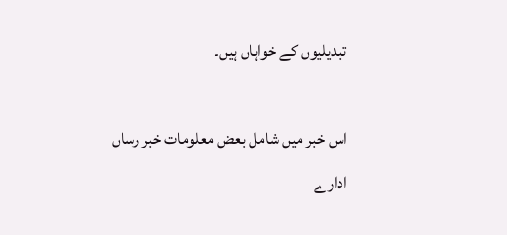تبدیلیوں کے خواہاں ہیں۔

اس خبر میں شامل بعض معلومات خبر رساں ادارے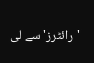'رائٹرز' سے لی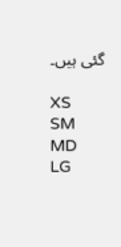گئی ہیں۔

XS
SM
MD
LG